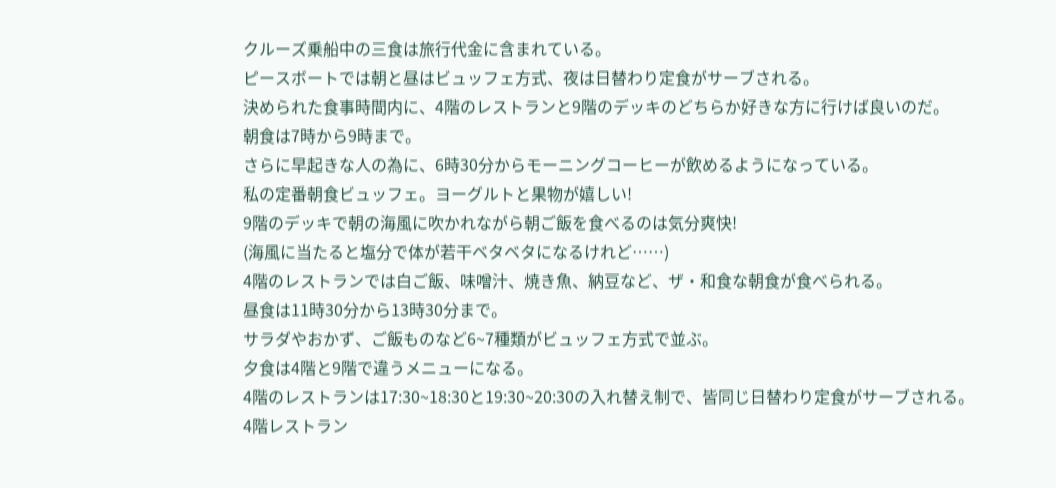クルーズ乗船中の三食は旅行代金に含まれている。
ピースボートでは朝と昼はビュッフェ方式、夜は日替わり定食がサーブされる。
決められた食事時間内に、4階のレストランと9階のデッキのどちらか好きな方に行けば良いのだ。
朝食は7時から9時まで。
さらに早起きな人の為に、6時30分からモーニングコーヒーが飲めるようになっている。
私の定番朝食ビュッフェ。ヨーグルトと果物が嬉しい!
9階のデッキで朝の海風に吹かれながら朝ご飯を食べるのは気分爽快!
(海風に当たると塩分で体が若干ベタベタになるけれど……)
4階のレストランでは白ご飯、味噌汁、焼き魚、納豆など、ザ・和食な朝食が食べられる。
昼食は11時30分から13時30分まで。
サラダやおかず、ご飯ものなど6~7種類がビュッフェ方式で並ぶ。
夕食は4階と9階で違うメニューになる。
4階のレストランは17:30~18:30と19:30~20:30の入れ替え制で、皆同じ日替わり定食がサーブされる。
4階レストラン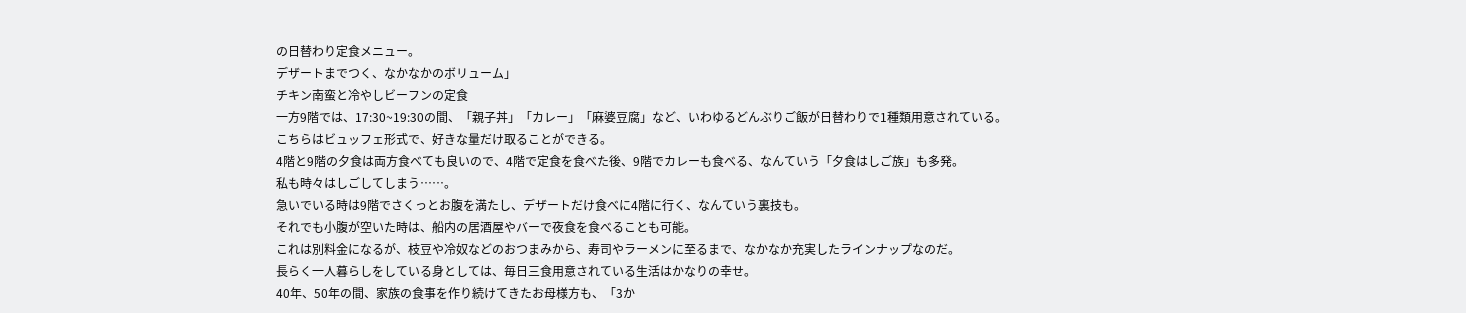の日替わり定食メニュー。
デザートまでつく、なかなかのボリューム」
チキン南蛮と冷やしビーフンの定食
一方9階では、17:30~19:30の間、「親子丼」「カレー」「麻婆豆腐」など、いわゆるどんぶりご飯が日替わりで1種類用意されている。
こちらはビュッフェ形式で、好きな量だけ取ることができる。
4階と9階の夕食は両方食べても良いので、4階で定食を食べた後、9階でカレーも食べる、なんていう「夕食はしご族」も多発。
私も時々はしごしてしまう……。
急いでいる時は9階でさくっとお腹を満たし、デザートだけ食べに4階に行く、なんていう裏技も。
それでも小腹が空いた時は、船内の居酒屋やバーで夜食を食べることも可能。
これは別料金になるが、枝豆や冷奴などのおつまみから、寿司やラーメンに至るまで、なかなか充実したラインナップなのだ。
長らく一人暮らしをしている身としては、毎日三食用意されている生活はかなりの幸せ。
40年、50年の間、家族の食事を作り続けてきたお母様方も、「3か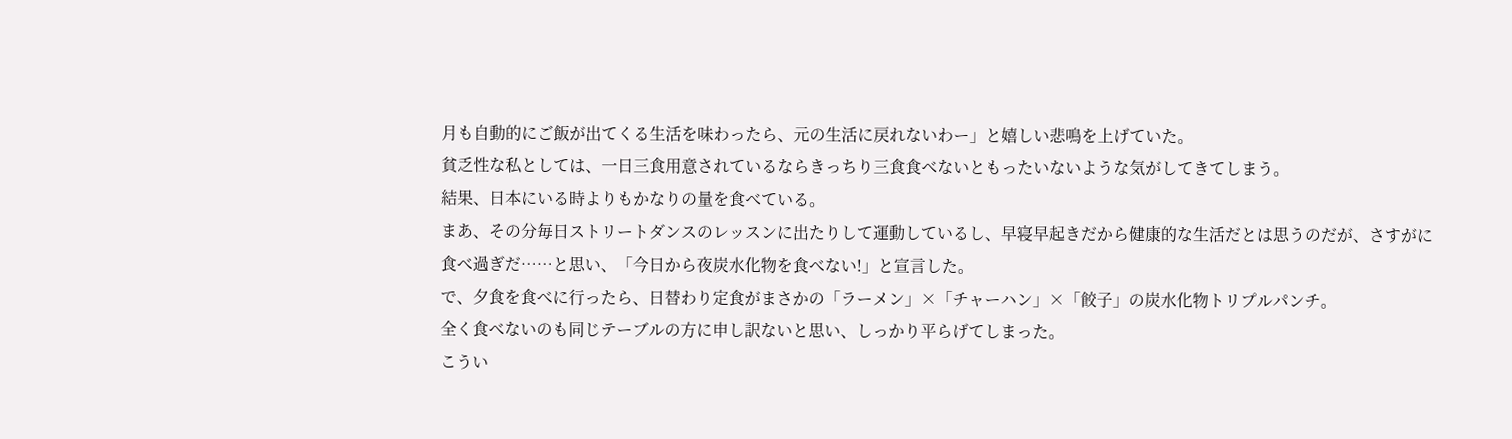月も自動的にご飯が出てくる生活を味わったら、元の生活に戻れないわー」と嬉しい悲鳴を上げていた。
貧乏性な私としては、一日三食用意されているならきっちり三食食べないともったいないような気がしてきてしまう。
結果、日本にいる時よりもかなりの量を食べている。
まあ、その分毎日ストリートダンスのレッスンに出たりして運動しているし、早寝早起きだから健康的な生活だとは思うのだが、さすがに食べ過ぎだ……と思い、「今日から夜炭水化物を食べない!」と宣言した。
で、夕食を食べに行ったら、日替わり定食がまさかの「ラーメン」×「チャーハン」×「餃子」の炭水化物トリプルパンチ。
全く食べないのも同じテーブルの方に申し訳ないと思い、しっかり平らげてしまった。
こうい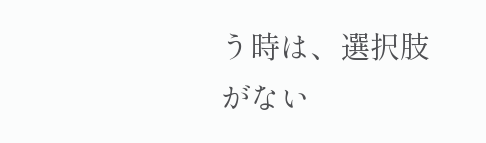う時は、選択肢がない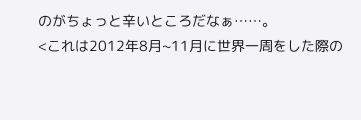のがちょっと辛いところだなぁ……。
<これは2012年8月~11月に世界一周をした際の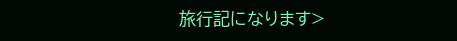旅行記になります>